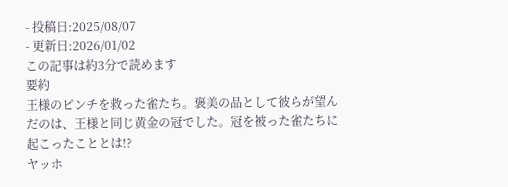- 投稿日:2025/08/07
- 更新日:2026/01/02
この記事は約3分で読めます
要約
王様のピンチを救った雀たち。褒美の品として彼らが望んだのは、王様と同じ黄金の冠でした。冠を被った雀たちに起こったこととは!?
ヤッホ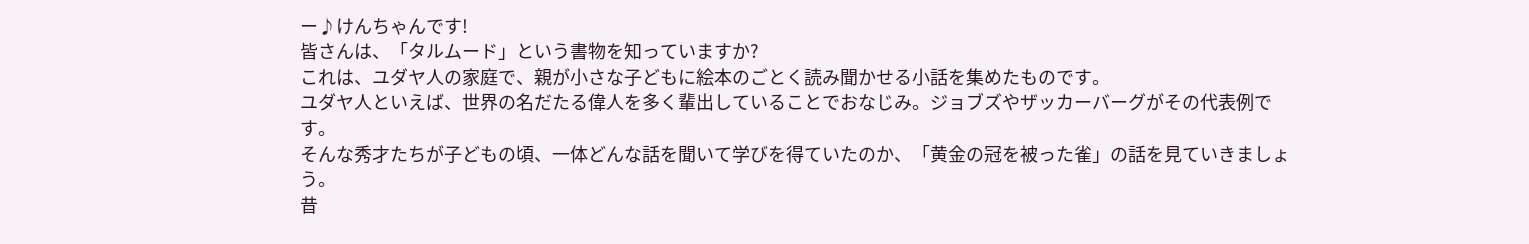ー♪けんちゃんです!
皆さんは、「タルムード」という書物を知っていますか?
これは、ユダヤ人の家庭で、親が小さな子どもに絵本のごとく読み聞かせる小話を集めたものです。
ユダヤ人といえば、世界の名だたる偉人を多く輩出していることでおなじみ。ジョブズやザッカーバーグがその代表例です。
そんな秀才たちが子どもの頃、一体どんな話を聞いて学びを得ていたのか、「黄金の冠を被った雀」の話を見ていきましょう。
昔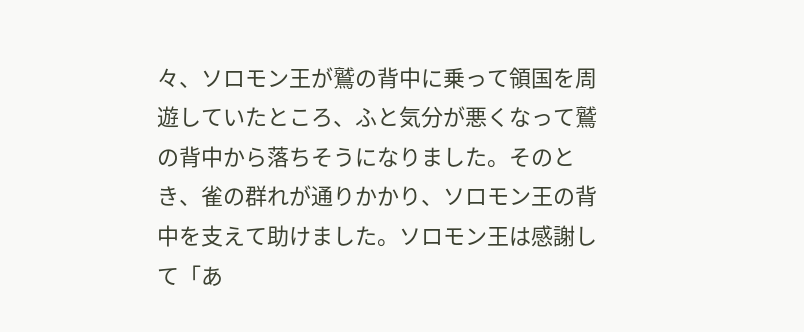々、ソロモン王が鷲の背中に乗って領国を周遊していたところ、ふと気分が悪くなって鷲の背中から落ちそうになりました。そのとき、雀の群れが通りかかり、ソロモン王の背中を支えて助けました。ソロモン王は感謝して「あ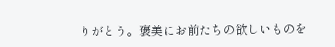りがとう。褒美にお前たちの欲しいものを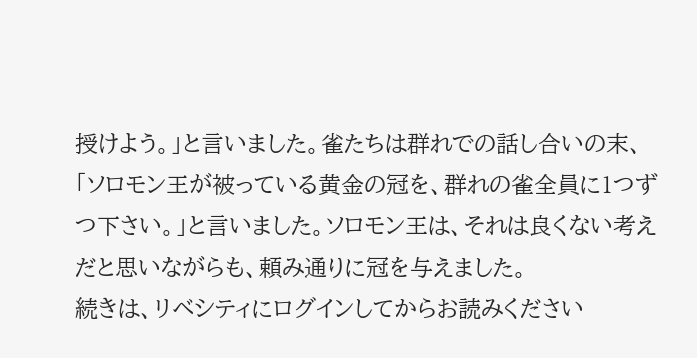授けよう。」と言いました。雀たちは群れでの話し合いの末、「ソロモン王が被っている黄金の冠を、群れの雀全員に1つずつ下さい。」と言いました。ソロモン王は、それは良くない考えだと思いながらも、頼み通りに冠を与えました。
続きは、リベシティにログインしてからお読みください